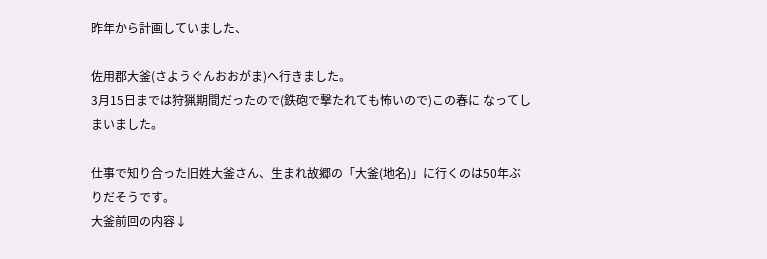昨年から計画していました、

佐用郡大釜(さようぐんおおがま)へ行きました。
3月15日までは狩猟期間だったので(鉄砲で撃たれても怖いので)この春に なってしまいました。

仕事で知り合った旧姓大釜さん、生まれ故郷の「大釜(地名)」に行くのは50年ぶりだそうです。
大釜前回の内容↓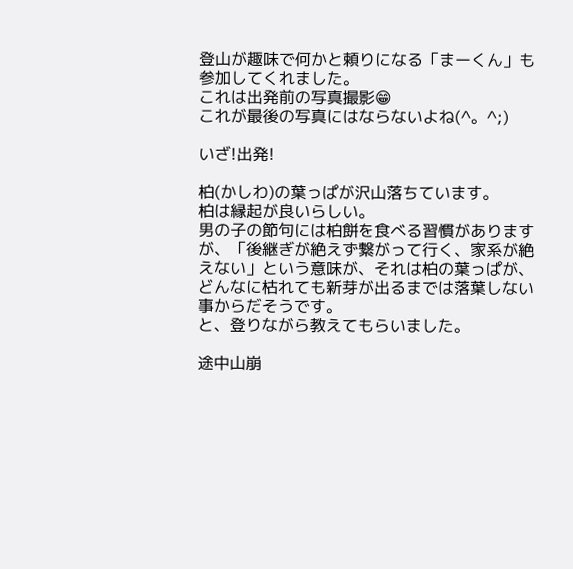登山が趣味で何かと頼りになる「まーくん」も参加してくれました。
これは出発前の写真撮影😁
これが最後の写真にはならないよね(^。^;)

いざ!出発!

柏(かしわ)の葉っぱが沢山落ちています。
柏は縁起が良いらしい。
男の子の節句には柏餅を食べる習慣がありますが、「後継ぎが絶えず繋がって行く、家系が絶えない」という意味が、それは柏の葉っぱが、どんなに枯れても新芽が出るまでは落葉しない事からだそうです。
と、登りながら教えてもらいました。

途中山崩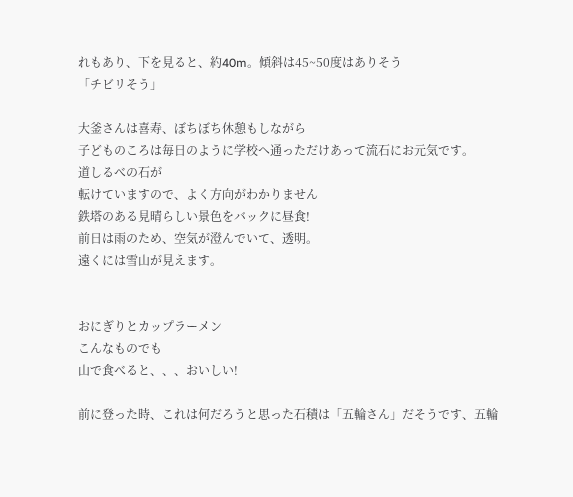れもあり、下を見ると、約40m。傾斜は45~50度はありそう
「チビリそう」

大釜さんは喜寿、ぼちぼち休憩もしながら
子どものころは毎日のように学校へ通っただけあって流石にお元気です。
道しるべの石が
転けていますので、よく方向がわかりません
鉄塔のある見晴らしい景色をバックに昼食!
前日は雨のため、空気が澄んでいて、透明。
遠くには雪山が見えます。


おにぎりとカップラーメン
こんなものでも
山で食べると、、、おいしい!

前に登った時、これは何だろうと思った石積は「五輪さん」だそうです、五輪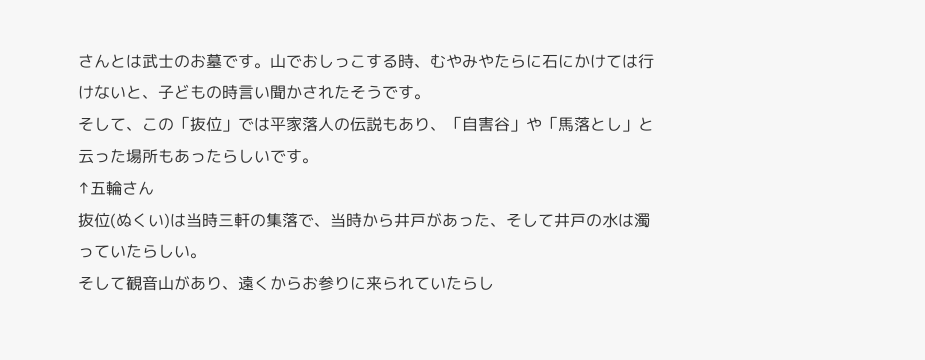さんとは武士のお墓です。山でおしっこする時、むやみやたらに石にかけては行けないと、子どもの時言い聞かされたそうです。
そして、この「抜位」では平家落人の伝説もあり、「自害谷」や「馬落とし」と云った場所もあったらしいです。
↑五輪さん
抜位(ぬくい)は当時三軒の集落で、当時から井戸があった、そして井戸の水は濁っていたらしい。
そして観音山があり、遠くからお参りに来られていたらし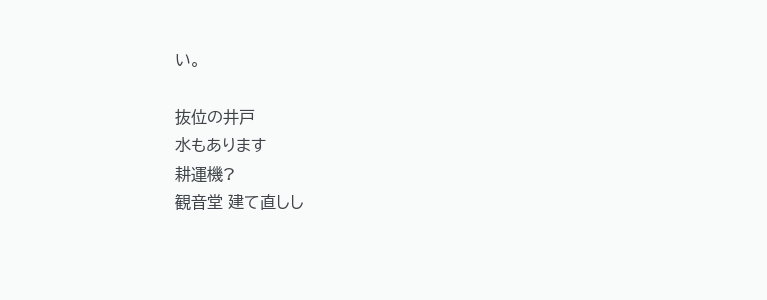い。

抜位の井戸
水もあります
耕運機?
観音堂 建て直しし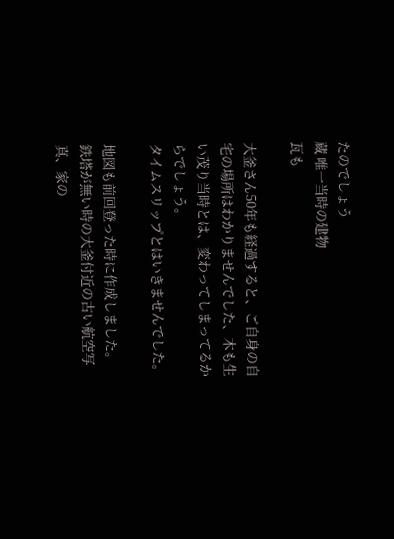たのでしょう
蔵 唯一当時の建物
瓦も

大釜さん50年も経過すると、ご自身の自宅の場所はわかりませんでした、木も生い茂り当時とは、変わってしまってるからでしょう。
タイムスリップとはいきませんでした。

地図も前回登った時に作成しました。
鉄塔が無い時の大釜付近の古い航空写真、家の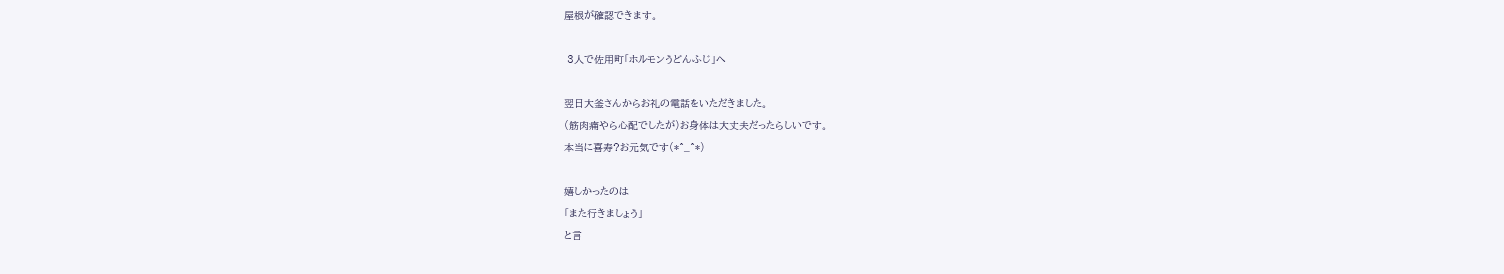屋根が確認できます。

 3人で佐用町「ホルモンうどんふじ」へ

翌日大釜さんからお礼の電話をいただきました。
(筋肉痛やら心配でしたが)お身体は大丈夫だったらしいです。
本当に喜寿?お元気です(*^_^*)

嬉しかったのは
「また行きましょう」
と言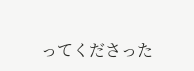ってくださった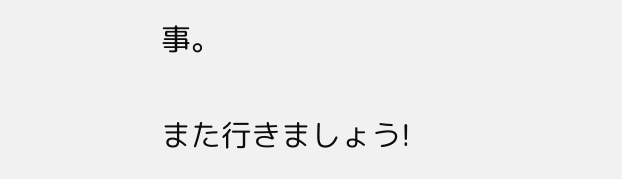事。

また行きましょう!